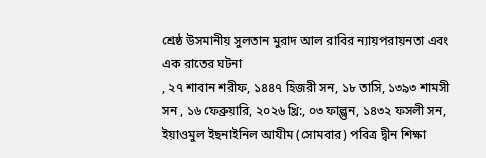শ্রেষ্ঠ উসমানীয় সুলতান মুরাদ আল রাবির ন্যায়পরায়নতা এবং এক রাতের ঘটনা
, ২৭ শাবান শরীফ, ১৪৪৭ হিজরী সন, ১৮ তাসি, ১৩৯৩ শামসী সন , ১৬ ফেব্রুয়ারি, ২০২৬ খ্রি:, ০৩ ফাল্গুন, ১৪৩২ ফসলী সন, ইয়াওমুল ইছনাইনিল আযীম (সোমবার) পবিত্র দ্বীন শিক্ষা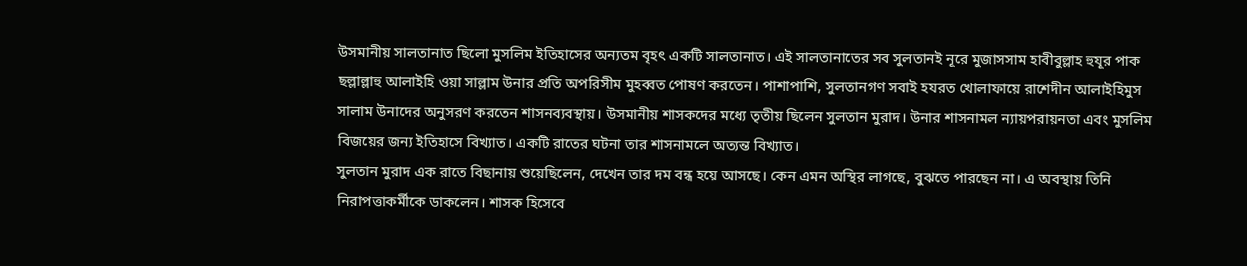উসমানীয় সালতানাত ছিলো মুসলিম ইতিহাসের অন্যতম বৃহৎ একটি সালতানাত। এই সালতানাতের সব সুলতানই নূরে মুজাসসাম হাবীবুল্লাহ হুযূর পাক ছল্লাল্লাহু আলাইহি ওয়া সাল্লাম উনার প্রতি অপরিসীম মুহব্বত পোষণ করতেন। পাশাপাশি, সুলতানগণ সবাই হযরত খোলাফায়ে রাশেদীন আলাইহিমুস সালাম উনাদের অনুসরণ করতেন শাসনব্যবস্থায়। উসমানীয় শাসকদের মধ্যে তৃতীয় ছিলেন সুলতান মুরাদ। উনার শাসনামল ন্যায়পরায়নতা এবং মুসলিম বিজয়ের জন্য ইতিহাসে বিখ্যাত। একটি রাতের ঘটনা তার শাসনামলে অত্যন্ত বিখ্যাত।
সুলতান মুরাদ এক রাতে বিছানায় শুয়েছিলেন, দেখেন তার দম বন্ধ হয়ে আসছে। কেন এমন অস্থির লাগছে, বুঝতে পারছেন না। এ অবস্থায় তিনি নিরাপত্তাকর্মীকে ডাকলেন। শাসক হিসেবে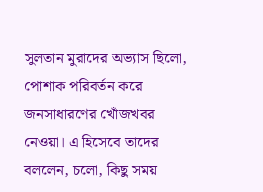সুলতান মুরাদের অভ্যাস ছিলো, পোশাক পরিবর্তন করে জনসাধারণের খোঁজখবর নেওয়া। এ হিসেবে তাদের বললেন, চলো, কিছু সময়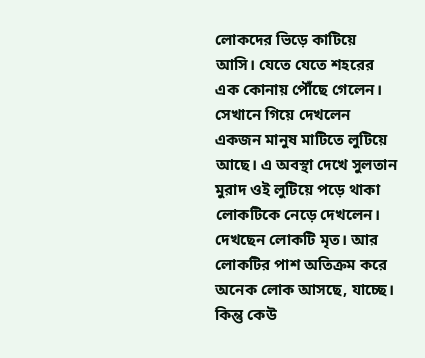লোকদের ভিড়ে কাটিয়ে আসি। যেতে যেতে শহরের এক কোনায় পৌঁছে গেলেন। সেখানে গিয়ে দেখলেন একজন মানুষ মাটিতে লুটিয়ে আছে। এ অবস্থা দেখে সুলতান মুরাদ ওই লুটিয়ে পড়ে থাকা লোকটিকে নেড়ে দেখলেন। দেখছেন লোকটি মৃত। আর লোকটির পাশ অতিক্রম করে অনেক লোক আসছে, যাচ্ছে। কিন্তু কেউ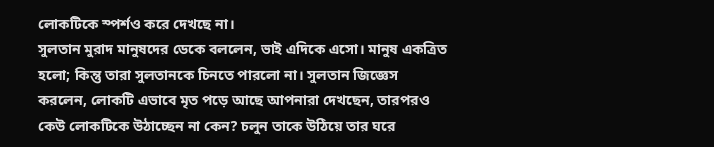লোকটিকে স্পর্শও করে দেখছে না।
সুলতান মুরাদ মানুষদের ডেকে বললেন, ভাই এদিকে এসো। মানুষ একত্রিত হলো; কিন্তু তারা সুলতানকে চিনতে পারলো না। সুলতান জিজ্ঞেস করলেন, লোকটি এভাবে মৃত পড়ে আছে আপনারা দেখছেন, তারপরও কেউ লোকটিকে উঠাচ্ছেন না কেন? চলুন তাকে উঠিয়ে তার ঘরে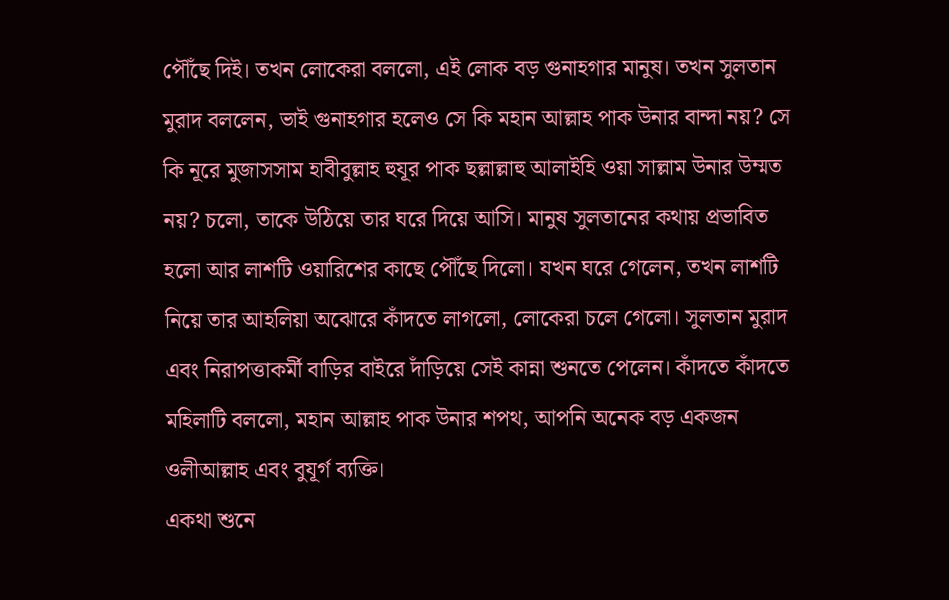পৌঁছে দিই। তখন লোকেরা বললো, এই লোক বড় গুনাহগার মানুষ। তখন সুলতান মুরাদ বললেন, ভাই গুনাহগার হলেও সে কি মহান আল্লাহ পাক উনার বান্দা নয়? সে কি নূরে মুজাসসাম হাবীবুল্লাহ হুযূর পাক ছল্লাল্লাহু আলাইহি ওয়া সাল্লাম উনার উম্মত নয়? চলো, তাকে উঠিয়ে তার ঘরে দিয়ে আসি। মানুষ সুলতানের কথায় প্রভাবিত হলো আর লাশটি ওয়ারিশের কাছে পৌঁছে দিলো। যখন ঘরে গেলেন, তখন লাশটি নিয়ে তার আহলিয়া অঝোরে কাঁদতে লাগলো, লোকেরা চলে গেলো। সুলতান মুরাদ এবং নিরাপত্তাকর্মী বাড়ির বাইরে দাঁড়িয়ে সেই কান্না শুনতে পেলেন। কাঁদতে কাঁদতে মহিলাটি বললো, মহান আল্লাহ পাক উনার শপথ, আপনি অনেক বড় একজন ওলীআল্লাহ এবং বুযূর্গ ব্যক্তি।
একথা শুনে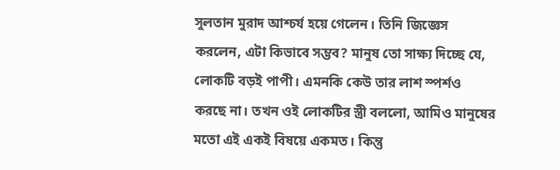সুলতান মুরাদ আশ্চর্য হয়ে গেলেন। তিনি জিজ্ঞেস করলেন, এটা কিভাবে সম্ভব? মানুষ তো সাক্ষ্য দিচ্ছে যে, লোকটি বড়ই পাপী। এমনকি কেউ তার লাশ স্পর্শও করছে না। তখন ওই লোকটির স্ত্রী বললো, আমিও মানুষের মতো এই একই বিষয়ে একমত। কিন্তু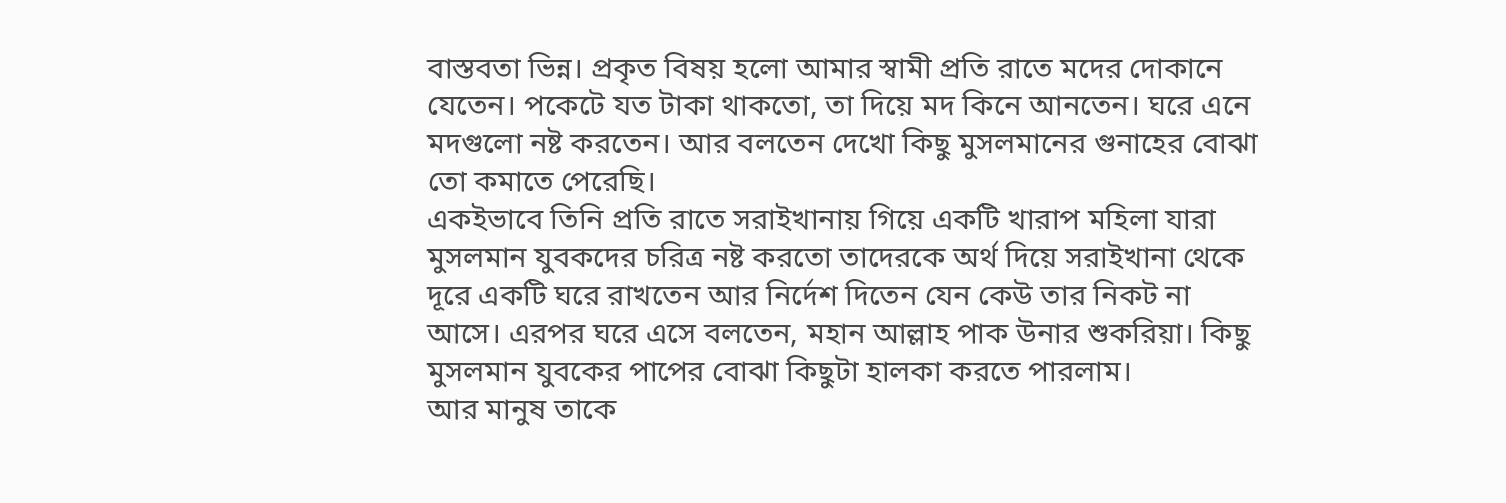বাস্তবতা ভিন্ন। প্রকৃত বিষয় হলো আমার স্বামী প্রতি রাতে মদের দোকানে যেতেন। পকেটে যত টাকা থাকতো, তা দিয়ে মদ কিনে আনতেন। ঘরে এনে মদগুলো নষ্ট করতেন। আর বলতেন দেখো কিছু মুসলমানের গুনাহের বোঝা তো কমাতে পেরেছি।
একইভাবে তিনি প্রতি রাতে সরাইখানায় গিয়ে একটি খারাপ মহিলা যারা মুসলমান যুবকদের চরিত্র নষ্ট করতো তাদেরকে অর্থ দিয়ে সরাইখানা থেকে দূরে একটি ঘরে রাখতেন আর নির্দেশ দিতেন যেন কেউ তার নিকট না আসে। এরপর ঘরে এসে বলতেন, মহান আল্লাহ পাক উনার শুকরিয়া। কিছু মুসলমান যুবকের পাপের বোঝা কিছুটা হালকা করতে পারলাম।
আর মানুষ তাকে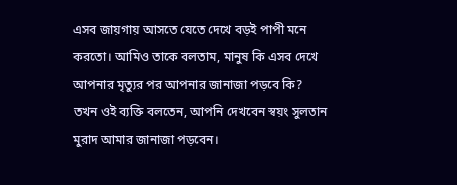এসব জায়গায় আসতে যেতে দেখে বড়ই পাপী মনে করতো। আমিও তাকে বলতাম, মানুষ কি এসব দেখে আপনার মৃত্যুর পর আপনার জানাজা পড়বে কি? তখন ওই ব্যক্তি বলতেন, আপনি দেখবেন স্বয়ং সুলতান মুরাদ আমার জানাজা পড়বেন।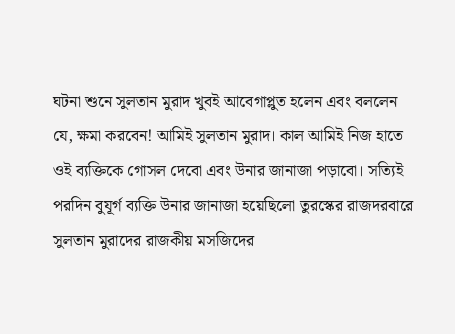ঘটনা শুনে সুলতান মুরাদ খুবই আবেগাপ্লুত হলেন এবং বললেন যে, ক্ষমা করবেন! আমিই সুলতান মুরাদ। কাল আমিই নিজ হাতে ওই ব্যক্তিকে গোসল দেবো এবং উনার জানাজা পড়াবো। সত্যিই পরদিন বুযূর্গ ব্যক্তি উনার জানাজা হয়েছিলো তুরস্কের রাজদরবারে সুলতান মুরাদের রাজকীয় মসজিদের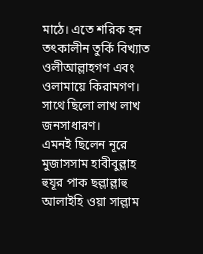মাঠে। এতে শরিক হন তৎকালীন তুর্কি বিখ্যাত ওলীআল্লাহগণ এবং ওলামায়ে কিরামগণ। সাথে ছিলো লাখ লাখ জনসাধারণ।
এমনই ছিলেন নূরে মুজাসসাম হাবীবুল্লাহ হুযূর পাক ছল্লাল্লাহু আলাইহি ওয়া সাল্লাম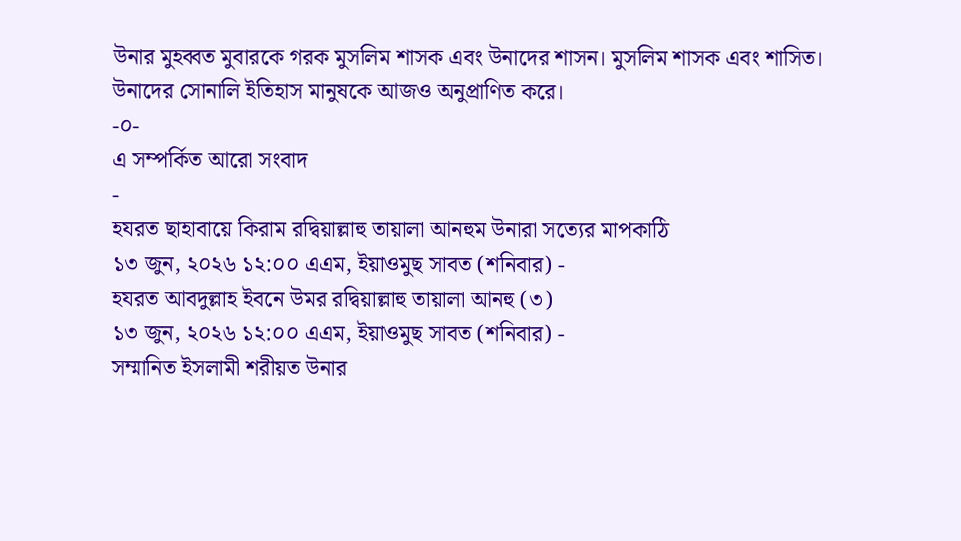উনার মুহব্বত মুবারকে গরক মুসলিম শাসক এবং উনাদের শাসন। মুসলিম শাসক এবং শাসিত। উনাদের সোনালি ইতিহাস মানুষকে আজও অনুপ্রাণিত করে।
-০-
এ সম্পর্কিত আরো সংবাদ
-
হযরত ছাহাবায়ে কিরাম রদ্বিয়াল্লাহু তায়ালা আনহুম উনারা সত্যের মাপকাঠি
১৩ জুন, ২০২৬ ১২:০০ এএম, ইয়াওমুছ সাবত (শনিবার) -
হযরত আবদুল্লাহ ইবনে উমর রদ্বিয়াল্লাহু তায়ালা আনহু (৩)
১৩ জুন, ২০২৬ ১২:০০ এএম, ইয়াওমুছ সাবত (শনিবার) -
সম্মানিত ইসলামী শরীয়ত উনার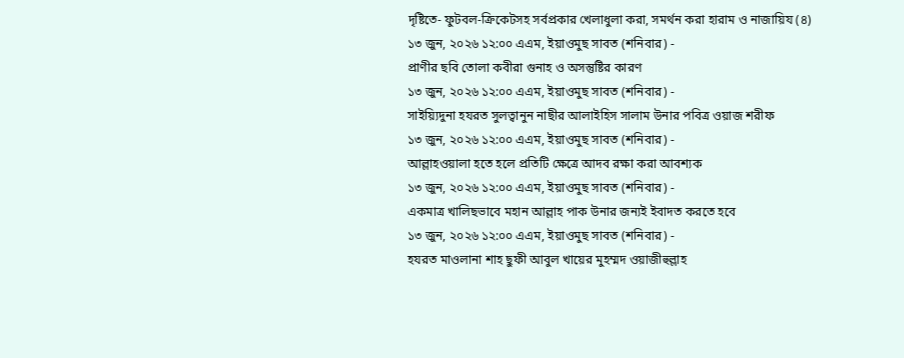দৃষ্টিতে- ফুটবল-ক্রিকেটসহ সর্বপ্রকার খেলাধুলা করা, সমর্থন করা হারাম ও নাজায়িয (৪)
১৩ জুন, ২০২৬ ১২:০০ এএম, ইয়াওমুছ সাবত (শনিবার) -
প্রাণীর ছবি তোলা কবীরা গুনাহ ও অসন্তুষ্টির কারণ
১৩ জুন, ২০২৬ ১২:০০ এএম, ইয়াওমুছ সাবত (শনিবার) -
সাইয়্যিদুনা হযরত সুলত্বানুন নাছীর আলাইহিস সালাম উনার পবিত্র ওয়াজ শরীফ
১৩ জুন, ২০২৬ ১২:০০ এএম, ইয়াওমুছ সাবত (শনিবার) -
আল্লাহওয়ালা হতে হলে প্রতিটি ক্ষেত্রে আদব রক্ষা করা আবশ্যক
১৩ জুন, ২০২৬ ১২:০০ এএম, ইয়াওমুছ সাবত (শনিবার) -
একমাত্র খালিছভাবে মহান আল্লাহ পাক উনার জন্যই ইবাদত করতে হবে
১৩ জুন, ২০২৬ ১২:০০ এএম, ইয়াওমুছ সাবত (শনিবার) -
হযরত মাওলানা শাহ ছুফী আবুল খায়ের মুহম্মদ ওয়াজীহুল্লাহ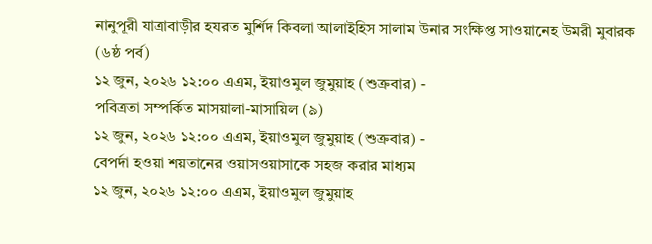নানুপূরী যাত্রাবাড়ীর হযরত মুর্শিদ কিবলা আলাইহিস সালাম উনার সংক্ষিপ্ত সাওয়ানেহ উমরী মুবারক (৬ষ্ঠ পর্ব)
১২ জুন, ২০২৬ ১২:০০ এএম, ইয়াওমুল জুমুয়াহ (শুক্রবার) -
পবিত্রতা সম্পর্কিত মাসয়ালা-মাসায়িল (৯)
১২ জুন, ২০২৬ ১২:০০ এএম, ইয়াওমুল জুমুয়াহ (শুক্রবার) -
বেপর্দা হওয়া শয়তানের ওয়াসওয়াসাকে সহজ করার মাধ্যম
১২ জুন, ২০২৬ ১২:০০ এএম, ইয়াওমুল জুমুয়াহ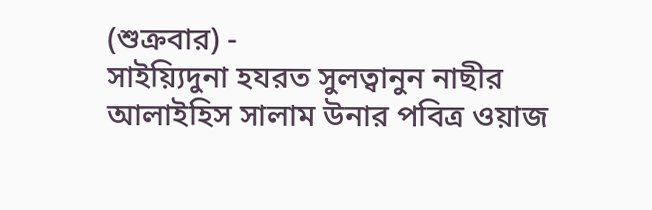(শুক্রবার) -
সাইয়্যিদুনা হযরত সুলত্বানুন নাছীর আলাইহিস সালাম উনার পবিত্র ওয়াজ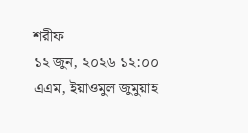শরীফ
১২ জুন, ২০২৬ ১২:০০ এএম, ইয়াওমুল জুমুয়াহ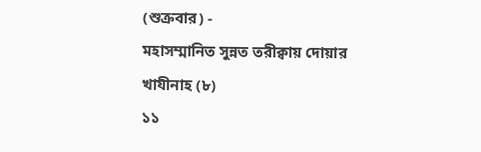(শুক্রবার) -
মহাসম্মানিত সুন্নত তরীক্বায় দোয়ার খাযীনাহ (৮)
১১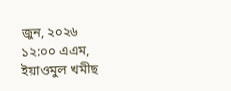জুন, ২০২৬ ১২:০০ এএম, ইয়াওমুল খমীছ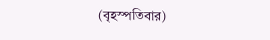(বৃহস্পতিবার)